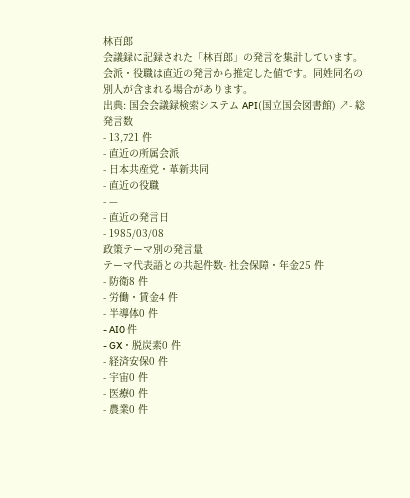林百郎
会議録に記録された「林百郎」の発言を集計しています。会派・役職は直近の発言から推定した値です。同姓同名の別人が含まれる場合があります。
出典: 国会会議録検索システム API(国立国会図書館) ↗- 総発言数
- 13,721 件
- 直近の所属会派
- 日本共産党・革新共同
- 直近の役職
- —
- 直近の発言日
- 1985/03/08
政策テーマ別の発言量
テーマ代表語との共起件数- 社会保障・年金25 件
- 防衛8 件
- 労働・賃金4 件
- 半導体0 件
- AI0 件
- GX・脱炭素0 件
- 経済安保0 件
- 宇宙0 件
- 医療0 件
- 農業0 件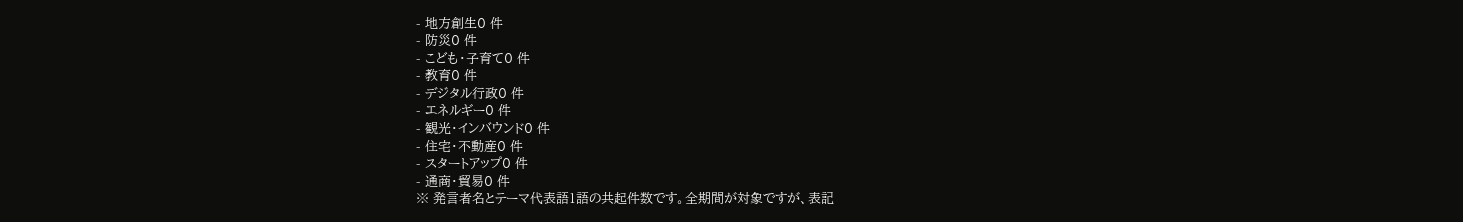- 地方創生0 件
- 防災0 件
- こども・子育て0 件
- 教育0 件
- デジタル行政0 件
- エネルギー0 件
- 観光・インバウンド0 件
- 住宅・不動産0 件
- スタートアップ0 件
- 通商・貿易0 件
※ 発言者名とテーマ代表語1語の共起件数です。全期間が対象ですが、表記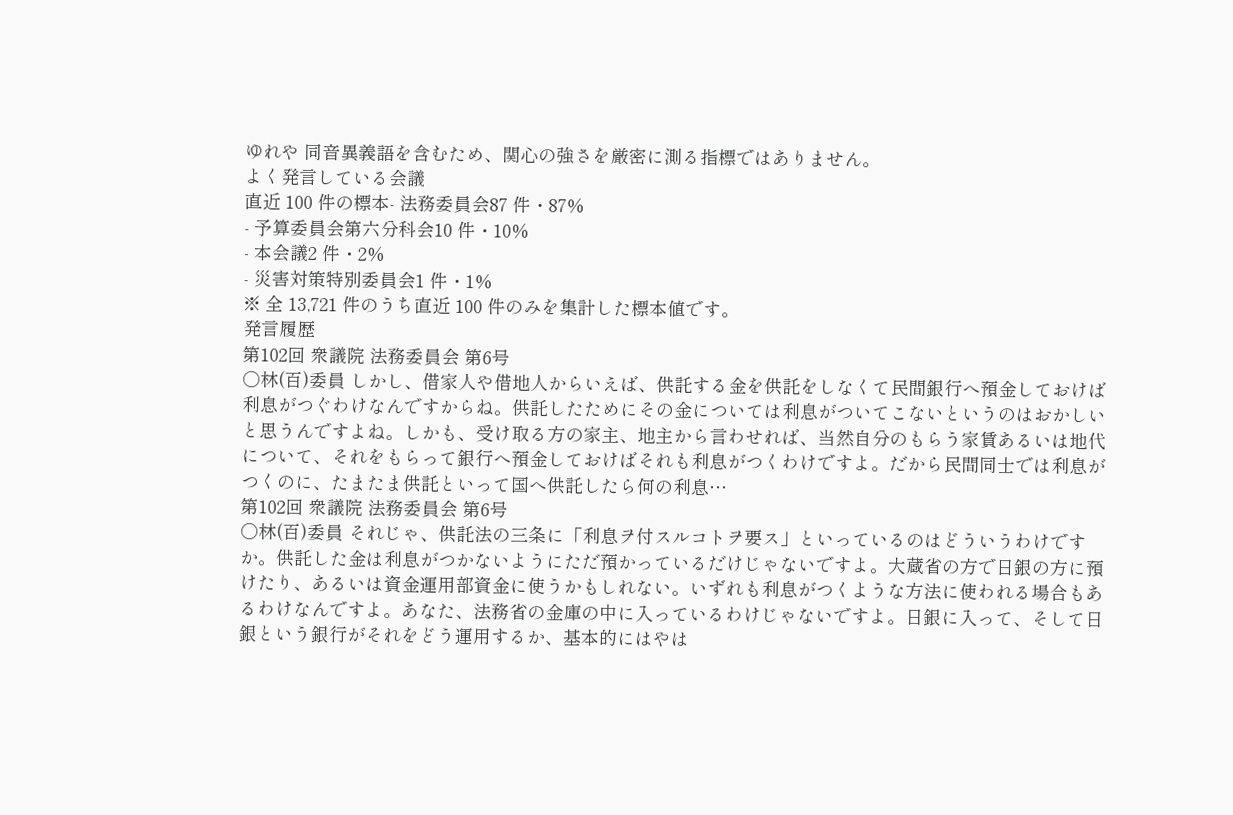ゆれや 同音異義語を含むため、関心の強さを厳密に測る指標ではありません。
よく発言している会議
直近 100 件の標本- 法務委員会87 件・87%
- 予算委員会第六分科会10 件・10%
- 本会議2 件・2%
- 災害対策特別委員会1 件・1%
※ 全 13,721 件のうち直近 100 件のみを集計した標本値です。
発言履歴
第102回 衆議院 法務委員会 第6号
○林(百)委員 しかし、借家人や借地人からいえば、供託する金を供託をしなくて民間銀行へ預金しておけば利息がつぐわけなんですからね。供託したためにその金については利息がついてこないというのはおかしいと思うんですよね。しかも、受け取る方の家主、地主から言わせれば、当然自分のもらう家賃あるいは地代について、それをもらって銀行へ預金しておけばそれも利息がつくわけですよ。だから民間同士では利息がつくのに、たまたま供託といって国へ供託したら何の利息…
第102回 衆議院 法務委員会 第6号
○林(百)委員 それじゃ、供託法の三条に「利息ヲ付スルコトヲ要ス」といっているのはどういうわけですか。供託した金は利息がつかないようにただ預かっているだけじゃないですよ。大蔵省の方で日銀の方に預けたり、あるいは資金運用部資金に使うかもしれない。いずれも利息がつくような方法に使われる場合もあるわけなんですよ。あなた、法務省の金庫の中に入っているわけじゃないですよ。日銀に入って、そして日銀という銀行がそれをどう運用するか、基本的にはやは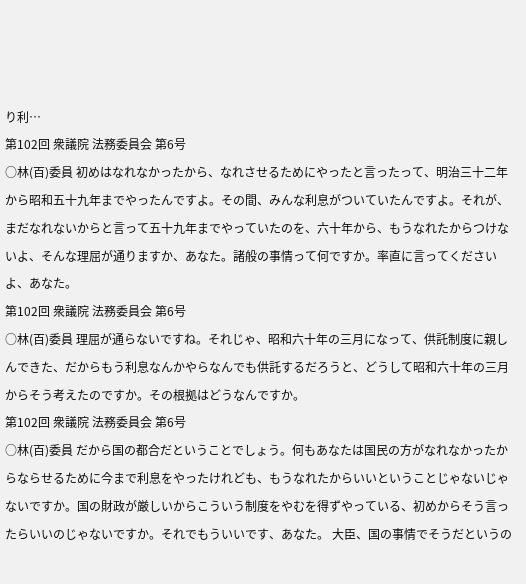り利…
第102回 衆議院 法務委員会 第6号
○林(百)委員 初めはなれなかったから、なれさせるためにやったと言ったって、明治三十二年から昭和五十九年までやったんですよ。その間、みんな利息がついていたんですよ。それが、まだなれないからと言って五十九年までやっていたのを、六十年から、もうなれたからつけないよ、そんな理屈が通りますか、あなた。諸般の事情って何ですか。率直に言ってくださいよ、あなた。
第102回 衆議院 法務委員会 第6号
○林(百)委員 理屈が通らないですね。それじゃ、昭和六十年の三月になって、供託制度に親しんできた、だからもう利息なんかやらなんでも供託するだろうと、どうして昭和六十年の三月からそう考えたのですか。その根拠はどうなんですか。
第102回 衆議院 法務委員会 第6号
○林(百)委員 だから国の都合だということでしょう。何もあなたは国民の方がなれなかったからならせるために今まで利息をやったけれども、もうなれたからいいということじゃないじゃないですか。国の財政が厳しいからこういう制度をやむを得ずやっている、初めからそう言ったらいいのじゃないですか。それでもういいです、あなた。 大臣、国の事情でそうだというの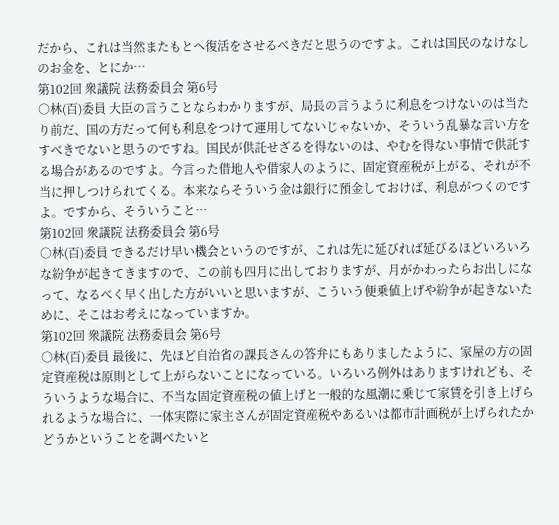だから、これは当然またもとへ復活をさせるべきだと思うのですよ。これは国民のなけなしのお金を、とにか…
第102回 衆議院 法務委員会 第6号
○林(百)委員 大臣の言うことならわかりますが、局長の言うように利息をつけないのは当たり前だ、国の方だって何も利息をつけて運用してないじゃないか、そういう乱暴な言い方をすべきでないと思うのですね。国民が供託せざるを得ないのは、やむを得ない事情で供託する場合があるのですよ。今言った借地人や借家人のように、固定資産税が上がる、それが不当に押しつけられてくる。本来ならそういう金は銀行に預金しておけば、利息がつくのですよ。ですから、そういうこと…
第102回 衆議院 法務委員会 第6号
○林(百)委員 できるだけ早い機会というのですが、これは先に延びれば延びるほどいろいろな紛争が起きてきますので、この前も四月に出しておりますが、月がかわったらお出しになって、なるべく早く出した方がいいと思いますが、こういう便乗値上げや紛争が起きないために、そこはお考えになっていますか。
第102回 衆議院 法務委員会 第6号
○林(百)委員 最後に、先ほど自治省の課長さんの答弁にもありましたように、家屋の方の固定資産税は原則として上がらないことになっている。いろいろ例外はありますけれども、そういうような場合に、不当な固定資産税の値上げと一般的な風潮に乗じて家賃を引き上げられるような場合に、一体実際に家主さんが固定資産税やあるいは都市計画税が上げられたかどうかということを調べたいと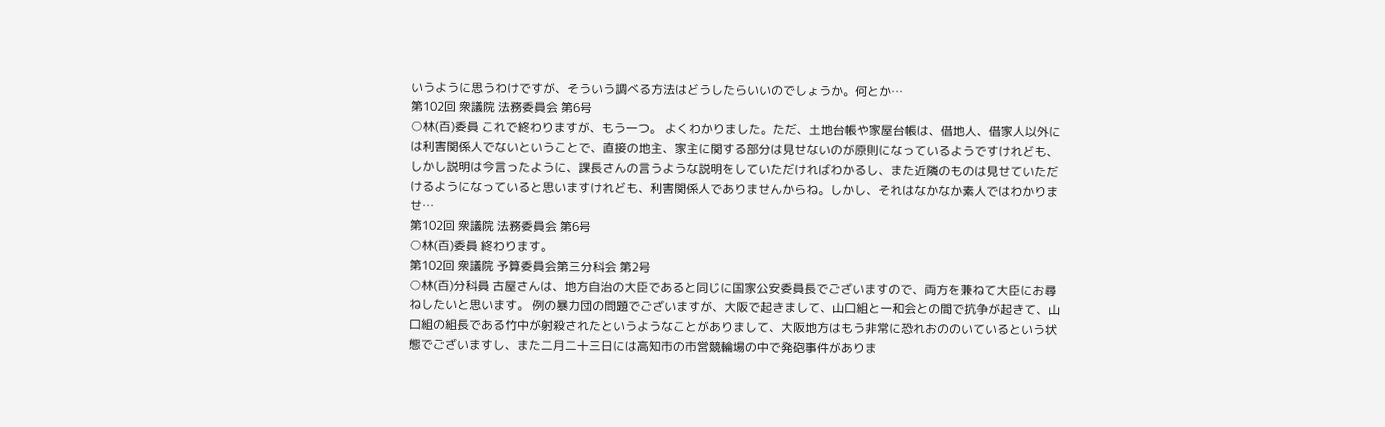いうように思うわけですが、そういう調べる方法はどうしたらいいのでしょうか。何とか…
第102回 衆議院 法務委員会 第6号
○林(百)委員 これで終わりますが、もう一つ。 よくわかりました。ただ、土地台帳や家屋台帳は、借地人、借家人以外には利害関係人でないということで、直接の地主、家主に関する部分は見せないのが原則になっているようですけれども、しかし説明は今言ったように、課長さんの言うような説明をしていただければわかるし、また近隣のものは見せていただけるようになっていると思いますけれども、利害関係人でありませんからね。しかし、それはなかなか素人ではわかりませ…
第102回 衆議院 法務委員会 第6号
○林(百)委員 終わります。
第102回 衆議院 予算委員会第三分科会 第2号
○林(百)分科員 古屋さんは、地方自治の大臣であると同じに国家公安委員長でございますので、両方を兼ねて大臣にお尋ねしたいと思います。 例の暴力団の問題でございますが、大阪で起きまして、山口組と一和会との間で抗争が起きて、山口組の組長である竹中が射殺されたというようなことがありまして、大阪地方はもう非常に恐れおののいているという状態でございますし、また二月二十三日には高知市の市営競輪場の中で発砲事件がありま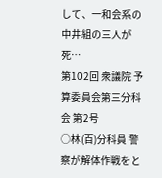して、一和会系の中井組の三人が死…
第102回 衆議院 予算委員会第三分科会 第2号
○林(百)分科員 警察が解体作戦をと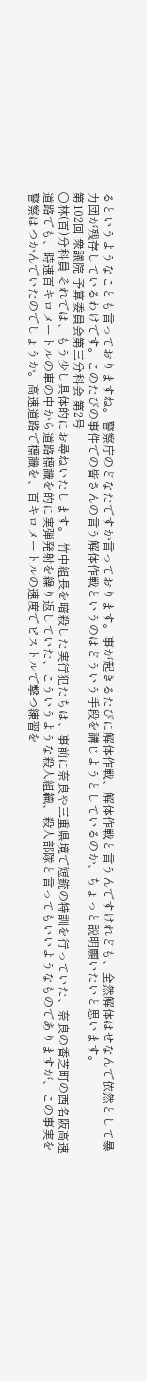るというようなことも言っておりますね。警察庁のどなたですか言っております。事が起きるたびに解体作戦、解体作戦と言うんですけれども、全然解体はせなんで依然として暴力団が残存しているわけです。このたびの事件での皆さんの言う解体作戦というのはどういう手段を講じようとしているのか、ちょっと説明願いたいと思います。
第102回 衆議院 予算委員会第三分科会 第2号
○林(百)分科員 それでは、もう少し具体的にお尋ねいたします。 竹中組長を暗殺した実行犯たちは、事前に奈良や三重県境で短銃の特訓を行っていた、奈良の香芝町の西名阪高速道路でも、時速百キロメートルの車の中から道路標識を的に実弾発射を繰り返していた、こういうような殺人組織、殺人部隊と言ってもいいようなものでありますが、この事実を警察はつかんでいたのでしょうか。高速道路で標識を、百キロメートルの速度でピストルで撃つ練習を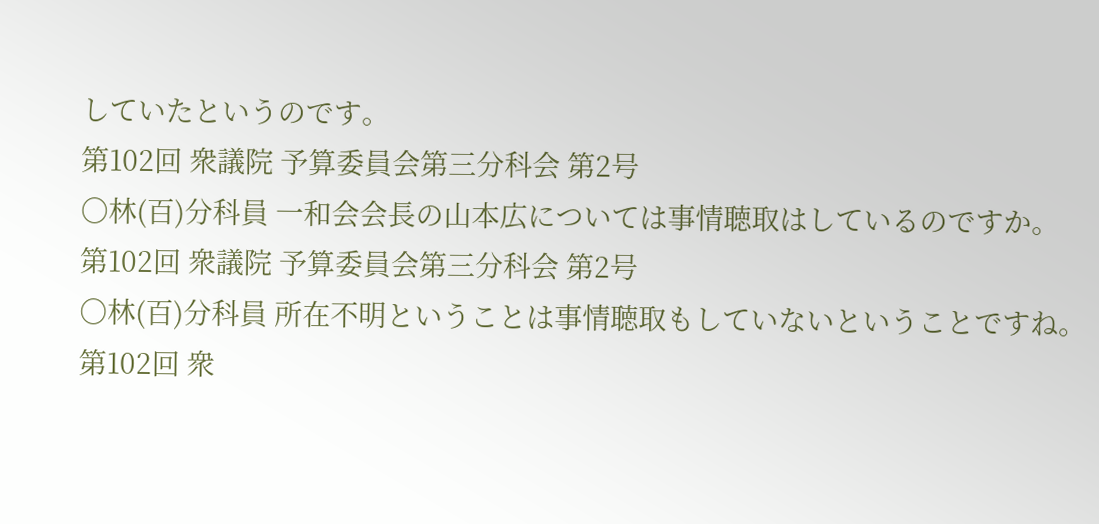していたというのです。
第102回 衆議院 予算委員会第三分科会 第2号
○林(百)分科員 一和会会長の山本広については事情聴取はしているのですか。
第102回 衆議院 予算委員会第三分科会 第2号
○林(百)分科員 所在不明ということは事情聴取もしていないということですね。
第102回 衆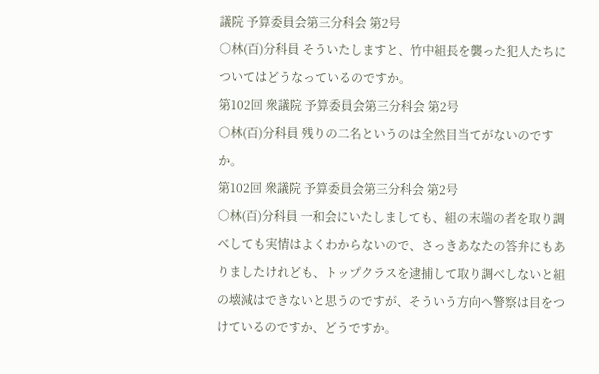議院 予算委員会第三分科会 第2号
○林(百)分科員 そういたしますと、竹中組長を襲った犯人たちについてはどうなっているのですか。
第102回 衆議院 予算委員会第三分科会 第2号
○林(百)分科員 残りの二名というのは全然目当てがないのですか。
第102回 衆議院 予算委員会第三分科会 第2号
○林(百)分科員 一和会にいたしましても、組の末端の者を取り調べしても実情はよくわからないので、さっきあなたの答弁にもありましたけれども、トップクラスを逮捕して取り調べしないと組の壊減はできないと思うのですが、そういう方向へ警察は目をつけているのですか、どうですか。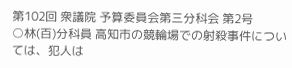第102回 衆議院 予算委員会第三分科会 第2号
○林(百)分科員 高知市の競輪場での射殺事件については、犯人は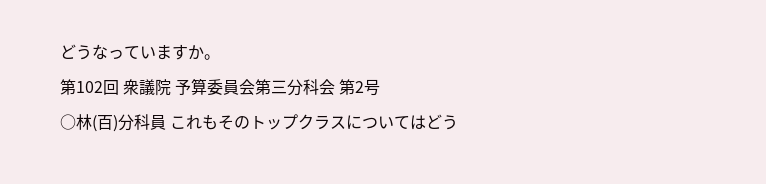どうなっていますか。
第102回 衆議院 予算委員会第三分科会 第2号
○林(百)分科員 これもそのトップクラスについてはどう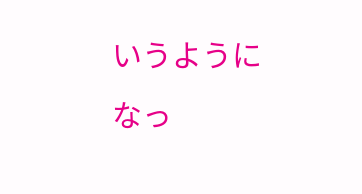いうようになっ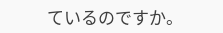ているのですか。